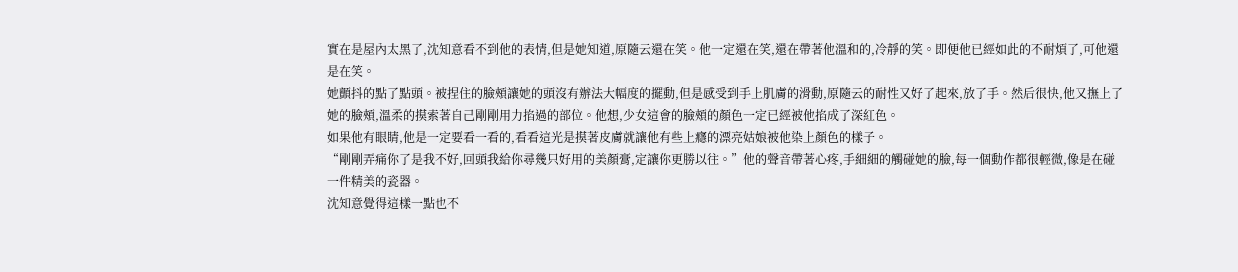實在是屋內太黑了,沈知意看不到他的表情,但是她知道,原隨云還在笑。他一定還在笑,還在帶著他溫和的,冷靜的笑。即便他已經如此的不耐煩了,可他還是在笑。
她顫抖的點了點頭。被捏住的臉頰讓她的頭沒有辦法大幅度的擺動,但是感受到手上肌膚的滑動,原隨云的耐性又好了起來,放了手。然后很快,他又撫上了她的臉頰,溫柔的摸索著自己剛剛用力掐過的部位。他想,少女這會的臉頰的顏色一定已經被他掐成了深紅色。
如果他有眼睛,他是一定要看一看的,看看這光是摸著皮膚就讓他有些上癮的漂亮姑娘被他染上顏色的樣子。
“剛剛弄痛你了是我不好,回頭我給你尋幾只好用的美顏膏,定讓你更勝以往。”他的聲音帶著心疼,手細細的觸碰她的臉,每一個動作都很輕微,像是在碰一件精美的瓷器。
沈知意覺得這樣一點也不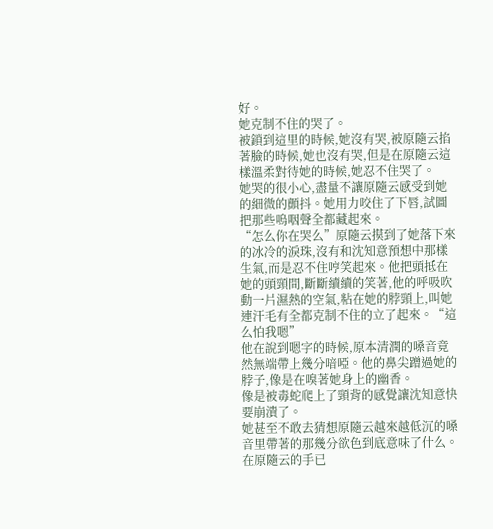好。
她克制不住的哭了。
被鎖到這里的時候,她沒有哭,被原隨云掐著臉的時候,她也沒有哭,但是在原隨云這樣溫柔對待她的時候,她忍不住哭了。
她哭的很小心,盡量不讓原隨云感受到她的細微的顫抖。她用力咬住了下唇,試圖把那些嗚咽聲全都藏起來。
“怎么你在哭么”原隨云摸到了她落下來的冰冷的淚珠,沒有和沈知意預想中那樣生氣,而是忍不住哼笑起來。他把頭抵在她的頭頸間,斷斷續續的笑著,他的呼吸吹動一片濕熱的空氣,粘在她的脖頸上,叫她連汗毛有全都克制不住的立了起來。“這么怕我嗯”
他在說到嗯字的時候,原本清潤的嗓音竟然無端帶上幾分喑啞。他的鼻尖蹭過她的脖子,像是在嗅著她身上的幽香。
像是被毒蛇爬上了頸背的感覺讓沈知意快要崩潰了。
她甚至不敢去猜想原隨云越來越低沉的嗓音里帶著的那幾分欲色到底意味了什么。
在原隨云的手已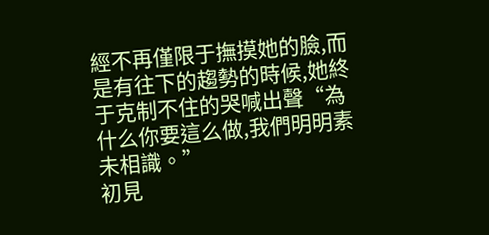經不再僅限于撫摸她的臉,而是有往下的趨勢的時候,她終于克制不住的哭喊出聲“為什么你要這么做,我們明明素未相識。”
初見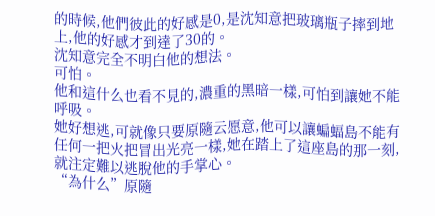的時候,他們彼此的好感是0,是沈知意把玻璃瓶子摔到地上,他的好感才到達了30的。
沈知意完全不明白他的想法。
可怕。
他和這什么也看不見的,濃重的黑暗一樣,可怕到讓她不能呼吸。
她好想逃,可就像只要原隨云愿意,他可以讓蝙蝠島不能有任何一把火把冒出光亮一樣,她在踏上了這座島的那一刻,就注定難以逃脫他的手掌心。
“為什么”原隨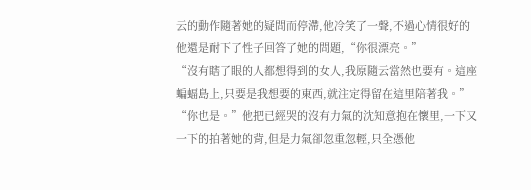云的動作隨著她的疑問而停滯,他冷笑了一聲,不過心情很好的他還是耐下了性子回答了她的問題,“你很漂亮。”
“沒有瞎了眼的人都想得到的女人,我原隨云當然也要有。這座蝙蝠島上,只要是我想要的東西,就注定得留在這里陪著我。”
“你也是。”他把已經哭的沒有力氣的沈知意抱在懷里,一下又一下的拍著她的背,但是力氣卻忽重忽輕,只全憑他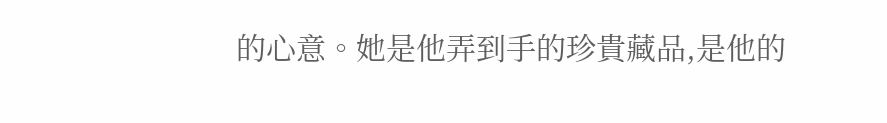的心意。她是他弄到手的珍貴藏品,是他的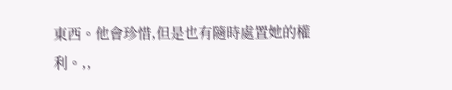東西。他會珍惜,但是也有隨時處置她的權利。,,